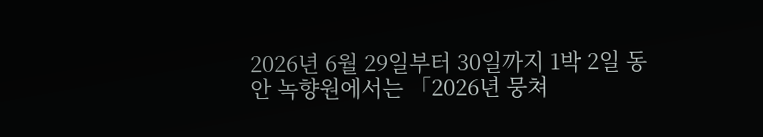2026년 6월 29일부터 30일까지 1박 2일 동안 녹향원에서는 「2026년 뭉쳐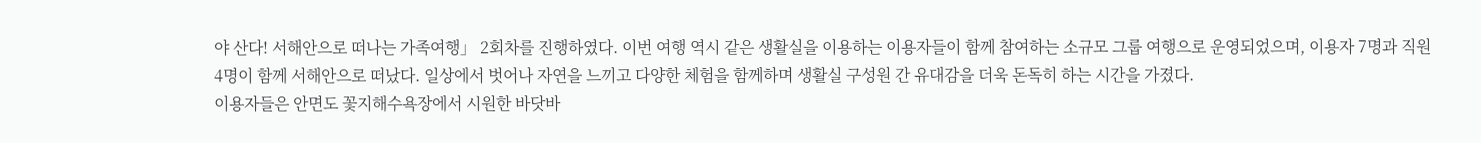야 산다! 서해안으로 떠나는 가족여행」 2회차를 진행하였다. 이번 여행 역시 같은 생활실을 이용하는 이용자들이 함께 참여하는 소규모 그룹 여행으로 운영되었으며, 이용자 7명과 직원 4명이 함께 서해안으로 떠났다. 일상에서 벗어나 자연을 느끼고 다양한 체험을 함께하며 생활실 구성원 간 유대감을 더욱 돈독히 하는 시간을 가졌다.
이용자들은 안면도 꽃지해수욕장에서 시원한 바닷바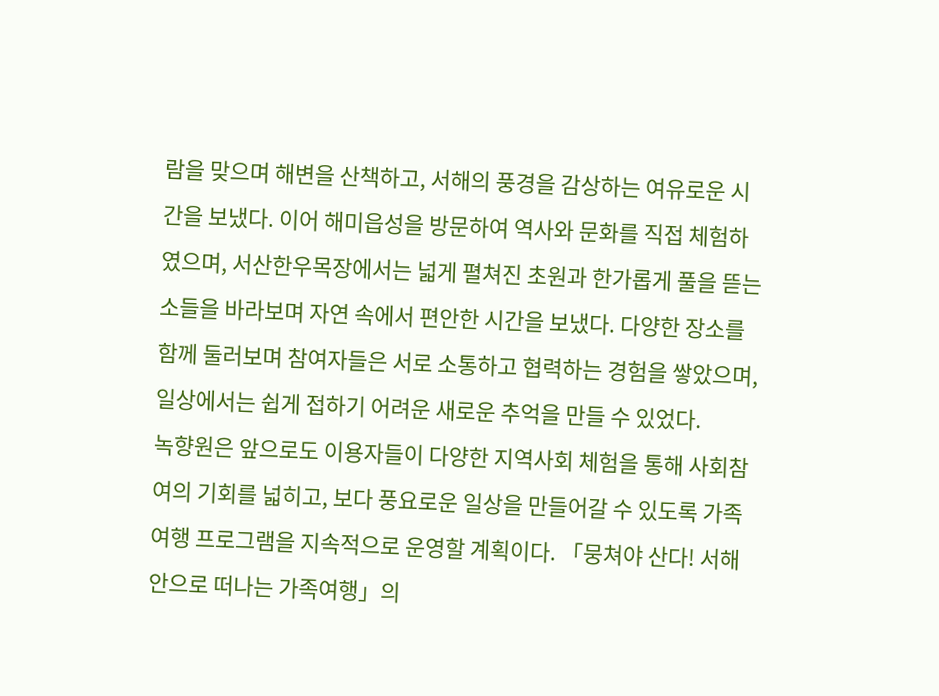람을 맞으며 해변을 산책하고, 서해의 풍경을 감상하는 여유로운 시간을 보냈다. 이어 해미읍성을 방문하여 역사와 문화를 직접 체험하였으며, 서산한우목장에서는 넓게 펼쳐진 초원과 한가롭게 풀을 뜯는 소들을 바라보며 자연 속에서 편안한 시간을 보냈다. 다양한 장소를 함께 둘러보며 참여자들은 서로 소통하고 협력하는 경험을 쌓았으며, 일상에서는 쉽게 접하기 어려운 새로운 추억을 만들 수 있었다.
녹향원은 앞으로도 이용자들이 다양한 지역사회 체험을 통해 사회참여의 기회를 넓히고, 보다 풍요로운 일상을 만들어갈 수 있도록 가족여행 프로그램을 지속적으로 운영할 계획이다. 「뭉쳐야 산다! 서해안으로 떠나는 가족여행」의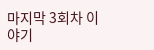마지막 3회차 이야기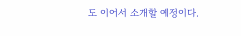도 이어서 소개할 예정이다.